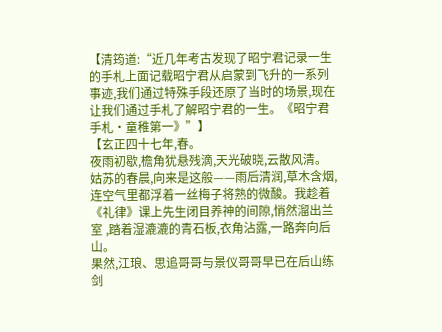【清筠道:“近几年考古发现了昭宁君记录一生的手札上面记载昭宁君从启蒙到飞升的一系列事迹,我们通过特殊手段还原了当时的场景,现在让我们通过手札了解昭宁君的一生。《昭宁君手札·童稚第一》”】
【玄正四十七年,春。
夜雨初歇,檐角犹悬残滴,天光破晓,云散风清。姑苏的春晨,向来是这般——雨后清润,草木含烟,连空气里都浮着一丝梅子将熟的微酸。我趁着《礼律》课上先生闭目养神的间隙,悄然溜出兰室 ,踏着湿漉漉的青石板,衣角沾露,一路奔向后山。
果然,江琅、思追哥哥与景仪哥哥早已在后山练剑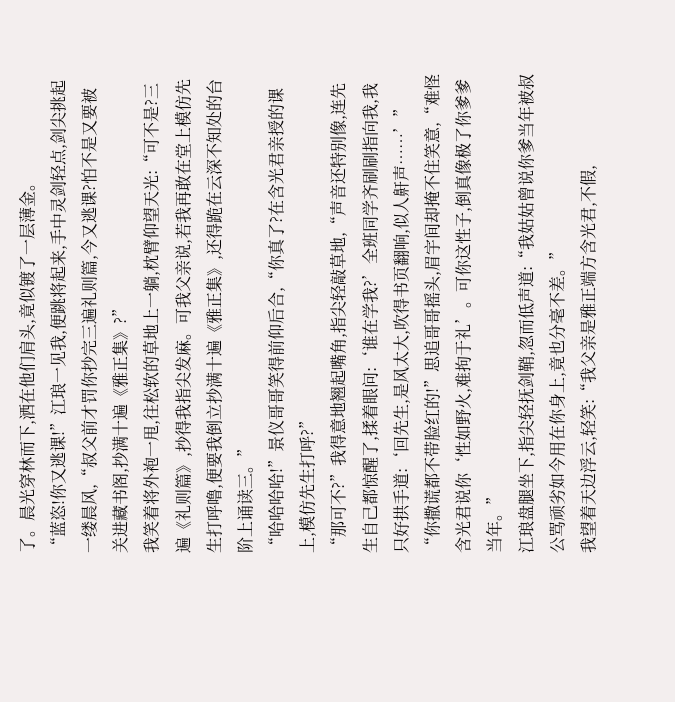了。晨光穿林而下,洒在他们肩头,竟似镀了一层薄金。
“蓝恣!你又逃课!”江琅一见我,便跳将起来,手中灵剑轻点,剑尖挑起一缕晨风,“叔父前才罚你抄完三遍礼则篇,今又逃课?怕不是又要被关进藏书阁,抄满十遍《雅正集》?”
我笑着将外袍一甩,往松软的草地上一躺,枕臂仰望天光:“可不是?三遍《礼则篇》,抄得我指尖发麻。可我父亲说,若我再敢在堂上模仿先生打呼噜,便要我倒立抄满十遍《雅正集》,还得跪在云深不知处的台阶上诵读三。”
“哈哈哈哈!”景仪哥哥笑得前仰后合,“你真了?在含光君亲授的课上,模仿先生打呼?”
“那可不?”我得意地翘起嘴角,指尖轻敲草地,“声音还特别像,连先生自己都惊醒了,揉着眼问:‘谁在学我?’全班同学齐刷刷指向我,我只好拱手道:‘回先生,是风太大,吹得书页翻响,似人鼾声……’”
“你撒谎都不带脸红的!”思追哥哥摇头,眉宇间却掩不住笑意,“难怪含光君说你‘性如野火,难拘于礼’。可你这性子,倒真像极了你爹爹当年。”
江琅盘腿坐下,指尖轻抚剑鞘,忽而低声道:“我姑姑曾说你爹当年被叔公骂顽劣如今用在你身上,竟也分毫不差。”
我望着天边浮云,轻笑:“我父亲是雅正端方含光君,不假,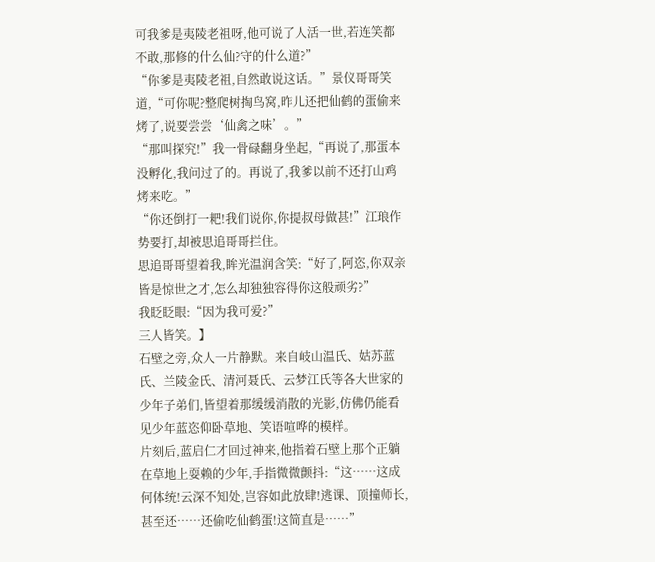可我爹是夷陵老祖呀,他可说了人活一世,若连笑都不敢,那修的什么仙?守的什么道?”
“你爹是夷陵老祖,自然敢说这话。”景仪哥哥笑道,“可你呢?整爬树掏鸟窝,昨儿还把仙鹤的蛋偷来烤了,说要尝尝‘仙禽之味’。”
“那叫探究!”我一骨碌翻身坐起,“再说了,那蛋本没孵化,我问过了的。再说了,我爹以前不还打山鸡烤来吃。”
“你还倒打一耙!我们说你,你提叔母做甚!”江琅作势要打,却被思追哥哥拦住。
思追哥哥望着我,眸光温润含笑:“好了,阿恣,你双亲皆是惊世之才,怎么却独独容得你这般顽劣?”
我眨眨眼:“因为我可爱?”
三人皆笑。】
石壁之旁,众人一片静默。来自岐山温氏、姑苏蓝氏、兰陵金氏、清河聂氏、云梦江氏等各大世家的少年子弟们,皆望着那缓缓消散的光影,仿佛仍能看见少年蓝恣仰卧草地、笑语喧哗的模样。
片刻后,蓝启仁才回过神来,他指着石壁上那个正躺在草地上耍赖的少年,手指微微颤抖:“这……这成何体统!云深不知处,岂容如此放肆!逃课、顶撞师长,甚至还……还偷吃仙鹤蛋!这简直是……”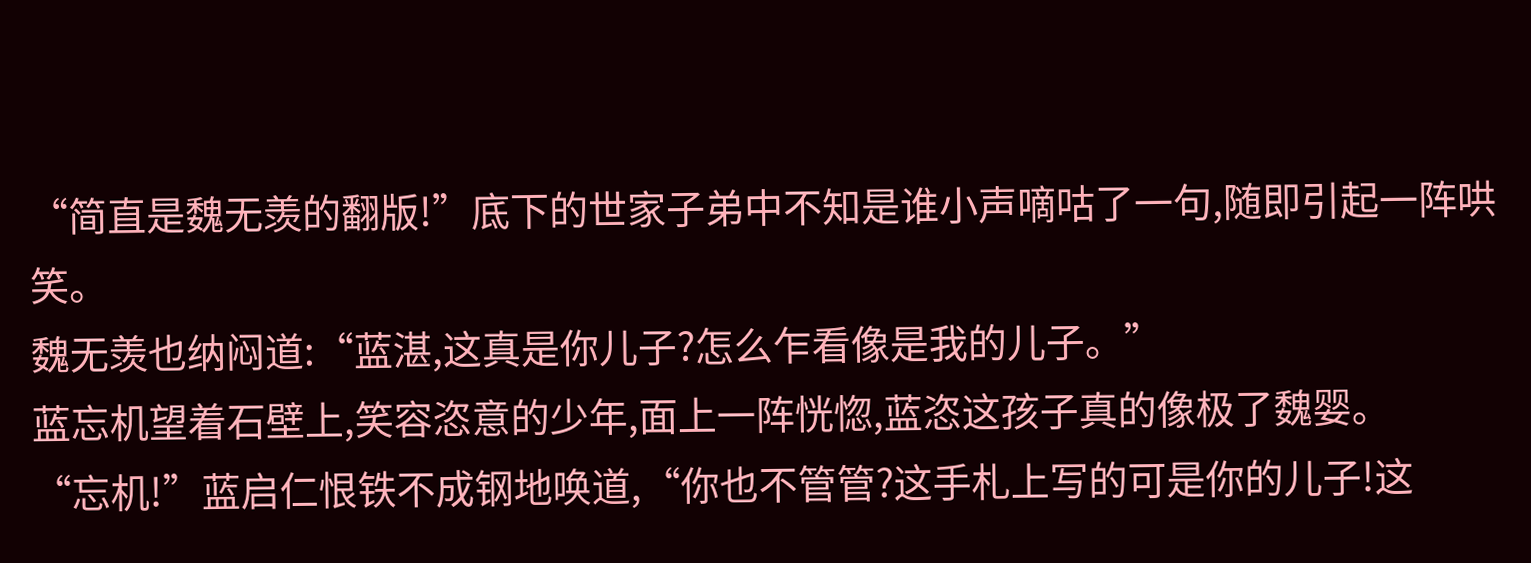“简直是魏无羡的翻版!”底下的世家子弟中不知是谁小声嘀咕了一句,随即引起一阵哄笑。
魏无羡也纳闷道:“蓝湛,这真是你儿子?怎么乍看像是我的儿子。”
蓝忘机望着石壁上,笑容恣意的少年,面上一阵恍惚,蓝恣这孩子真的像极了魏婴。
“忘机!”蓝启仁恨铁不成钢地唤道,“你也不管管?这手札上写的可是你的儿子!这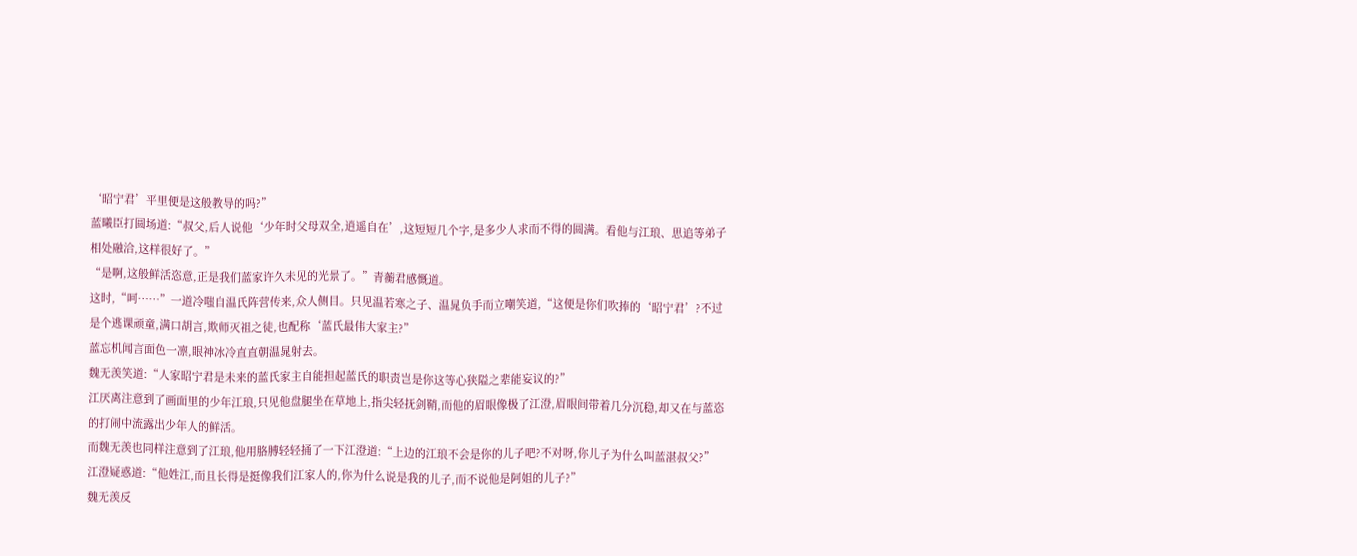‘昭宁君’平里便是这般教导的吗?”
蓝曦臣打圆场道:“叔父,后人说他‘少年时父母双全,逍遥自在’,这短短几个字,是多少人求而不得的圆满。看他与江琅、思追等弟子相处融洽,这样很好了。”
“是啊,这般鲜活恣意,正是我们蓝家许久未见的光景了。”青蘅君感慨道。
这时,“呵……”一道冷嗤自温氏阵营传来,众人侧目。只见温若寒之子、温晁负手而立嘲笑道,“这便是你们吹捧的‘昭宁君’?不过是个逃课顽童,满口胡言,欺师灭祖之徒,也配称‘蓝氏最伟大家主?”
蓝忘机闻言面色一凛,眼神冰冷直直朝温晁射去。
魏无羡笑道:“人家昭宁君是未来的蓝氏家主自能担起蓝氏的职责岂是你这等心狭隘之辈能妄议的?”
江厌离注意到了画面里的少年江琅,只见他盘腿坐在草地上,指尖轻抚剑鞘,而他的眉眼像极了江澄,眉眼间带着几分沉稳,却又在与蓝恣的打闹中流露出少年人的鲜活。
而魏无羡也同样注意到了江琅,他用胳膊轻轻捅了一下江澄道:“上边的江琅不会是你的儿子吧?不对呀,你儿子为什么叫蓝湛叔父?”
江澄疑惑道:“他姓江,而且长得是挺像我们江家人的,你为什么说是我的儿子,而不说他是阿姐的儿子?”
魏无羡反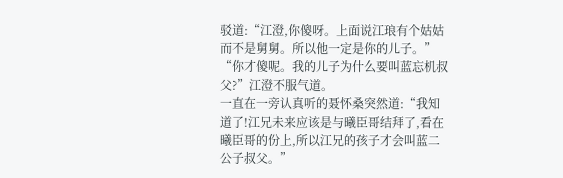驳道:“江澄,你傻呀。上面说江琅有个姑姑而不是舅舅。所以他一定是你的儿子。”
“你才傻呢。我的儿子为什么要叫蓝忘机叔父?”江澄不服气道。
一直在一旁认真听的聂怀桑突然道:“我知道了!江兄未来应该是与曦臣哥结拜了,看在曦臣哥的份上,所以江兄的孩子才会叫蓝二公子叔父。”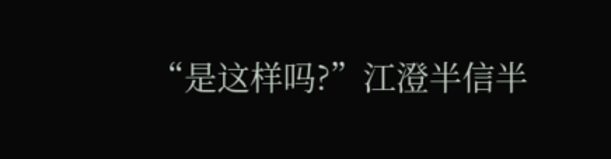“是这样吗?”江澄半信半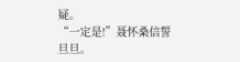疑。
“一定是!”聂怀桑信誓旦旦。